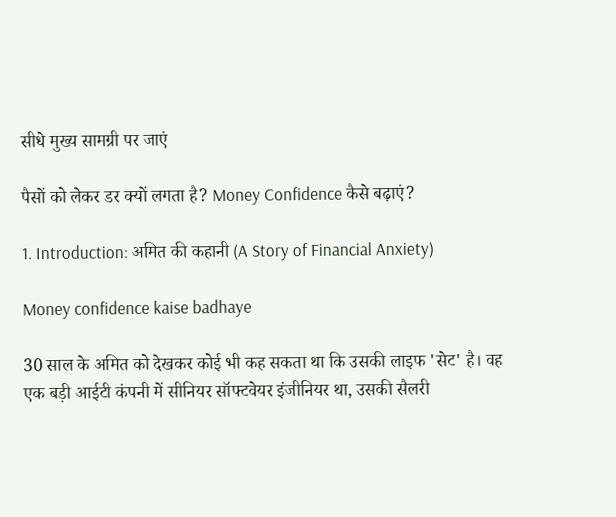सीधे मुख्य सामग्री पर जाएं

पैसों को लेकर डर क्यों लगता है? Money Confidence कैसे बढ़ाएं?

1. Introduction: अमित की कहानी (A Story of Financial Anxiety)

Money confidence kaise badhaye

30 साल के अमित को देखकर कोई भी कह सकता था कि उसकी लाइफ 'सेट' है। वह एक बड़ी आईटी कंपनी में सीनियर सॉफ्टवेयर इंजीनियर था, उसकी सैलरी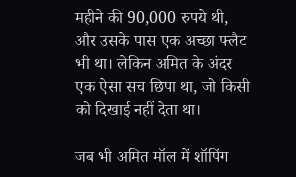महीने की 90,000 रुपये थी, और उसके पास एक अच्छा फ्लैट भी था। लेकिन अमित के अंदर एक ऐसा सच छिपा था, जो किसी को दिखाई नहीं देता था।

जब भी अमित मॉल में शॉपिंग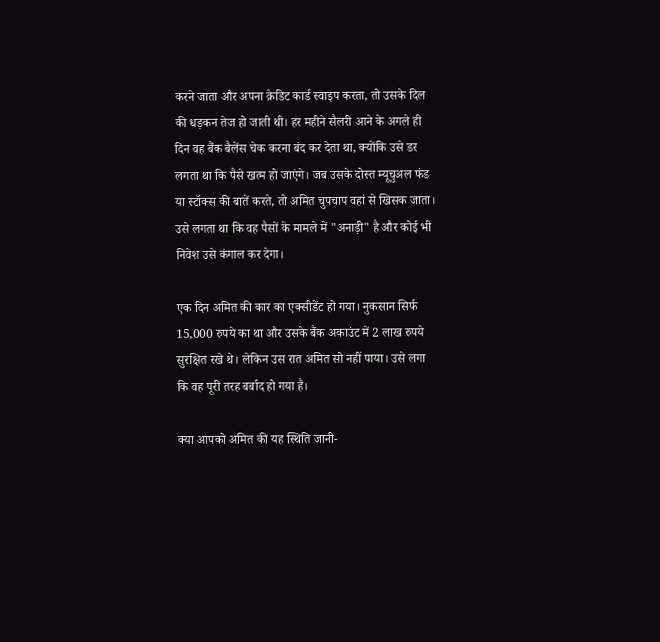करने जाता और अपना क्रेडिट कार्ड स्वाइप करता, तो उसके दिल की धड़कन तेज हो जाती थी। हर महीने सैलरी आने के अगले ही दिन वह बैंक बैलेंस चेक करना बंद कर देता था, क्योंकि उसे डर लगता था कि पैसे खत्म हो जाएंगे। जब उसके दोस्त म्यूचुअल फंड या स्टॉक्स की बातें करते, तो अमित चुपचाप वहां से खिसक जाता। उसे लगता था कि वह पैसों के मामले में "अनाड़ी" है और कोई भी निवेश उसे कंगाल कर देगा।

एक दिन अमित की कार का एक्सीडेंट हो गया। नुकसान सिर्फ 15,000 रुपये का था और उसके बैंक अकाउंट में 2 लाख रुपये सुरक्षित रखे थे। लेकिन उस रात अमित सो नहीं पाया। उसे लगा कि वह पूरी तरह बर्बाद हो गया है।

क्या आपको अमित की यह स्थिति जानी-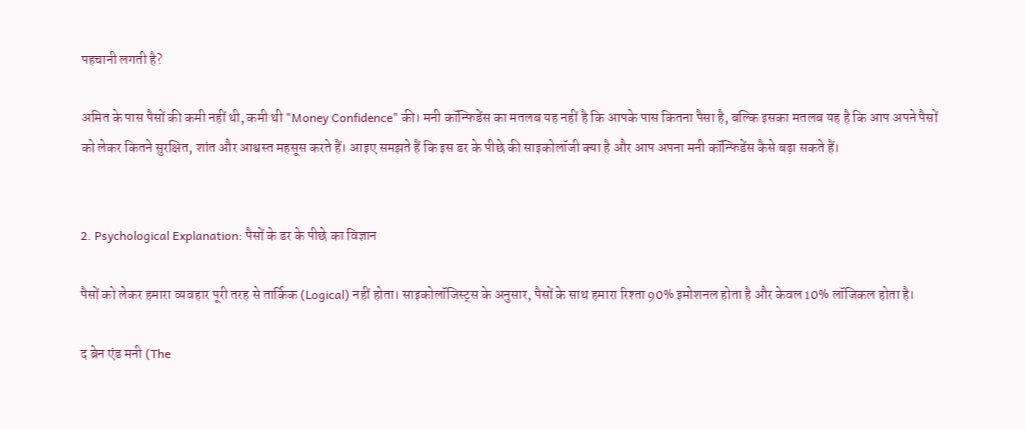पहचानी लगती है?

अमित के पास पैसों की कमी नहीं थी, कमी थी "Money Confidence" की। मनी कॉन्फिडेंस का मतलब यह नहीं है कि आपके पास कितना पैसा है, बल्कि इसका मतलब यह है कि आप अपने पैसों को लेकर कितने सुरक्षित, शांत और आश्वस्त महसूस करते हैं। आइए समझते हैं कि इस डर के पीछे की साइकोलॉजी क्या है और आप अपना मनी कॉन्फिडेंस कैसे बढ़ा सकते हैं।


2. Psychological Explanation: पैसों के डर के पीछे का विज्ञान

पैसों को लेकर हमारा व्यवहार पूरी तरह से तार्किक (Logical) नहीं होता। साइकोलॉजिस्ट्स के अनुसार, पैसों के साथ हमारा रिश्ता 90% इमोशनल होता है और केवल 10% लॉजिकल होता है।

द ब्रेन एंड मनी (The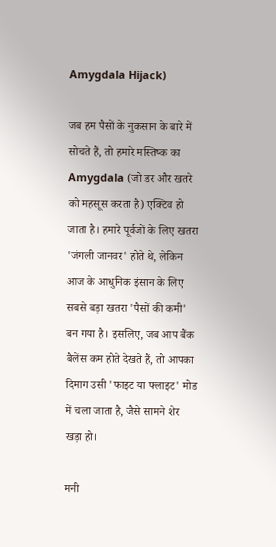Amygdala Hijack)

जब हम पैसों के नुकसान के बारे में सोचते हैं, तो हमारे मस्तिष्क का Amygdala (जो डर और खतरे को महसूस करता है) एक्टिव हो जाता है। हमारे पूर्वजों के लिए खतरा 'जंगली जानवर' होते थे, लेकिन आज के आधुनिक इंसान के लिए सबसे बड़ा खतरा 'पैसों की कमी' बन गया है। इसलिए, जब आप बैंक बैलेंस कम होते देखते हैं, तो आपका दिमाग उसी 'फाइट या फ्लाइट' मोड में चला जाता है, जैसे सामने शेर खड़ा हो।

मनी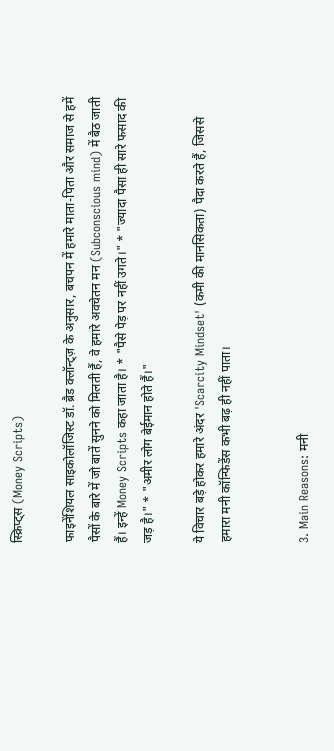स्क्रिप्ट्स (Money Scripts)

फाइनेंशियल साइकोलॉजिस्ट डॉ. ब्रैड क्लॉन्ट्ज़ के अनुसार, बचपन में हमारे माता-पिता और समाज से हमें पैसों के बारे में जो बातें सुनने को मिलती हैं, वे हमारे अवचेतन मन (Subconscious mind) में बैठ जाती हैं। इन्हें Money Scripts कहा जाता है। * "पैसे पेड़ पर नहीं उगते।" * "ज्यादा पैसा ही सारे फसाद की जड़ है।" * "अमीर लोग बेईमान होते हैं।"

ये विचार बड़े होकर हमारे अंदर 'Scarcity Mindset' (कमी की मानसिकता) पैदा करते हैं, जिससे हमारा मनी कॉन्फिडेंस कभी बढ़ ही नहीं पाता।


3. Main Reasons: मनी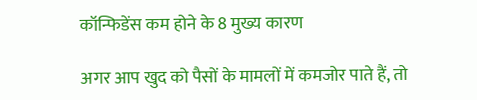कॉन्फिडेंस कम होने के 8 मुख्य कारण

अगर आप खुद को पैसों के मामलों में कमजोर पाते हैं, तो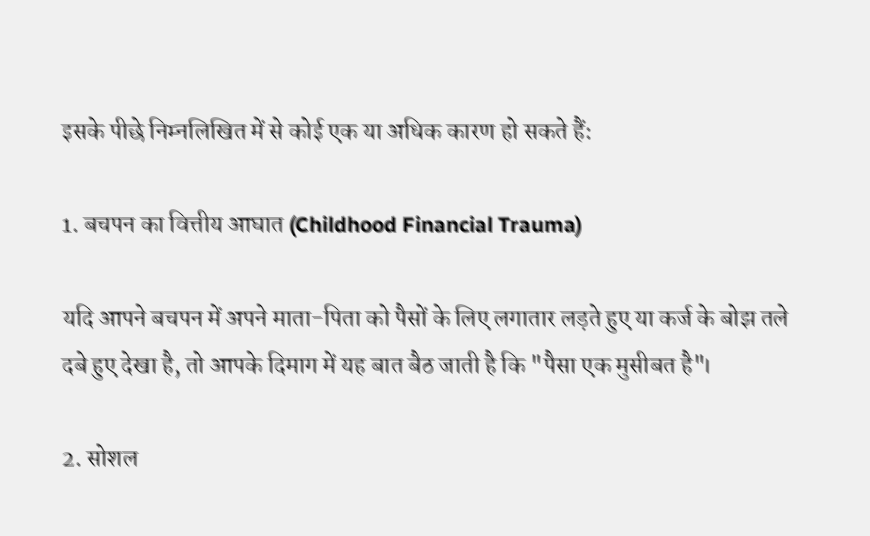इसके पीछे निम्नलिखित में से कोई एक या अधिक कारण हो सकते हैं:

1. बचपन का वित्तीय आघात (Childhood Financial Trauma)

यदि आपने बचपन में अपने माता-पिता को पैसों के लिए लगातार लड़ते हुए या कर्ज के बोझ तले दबे हुए देखा है, तो आपके दिमाग में यह बात बैठ जाती है कि "पैसा एक मुसीबत है"।

2. सोशल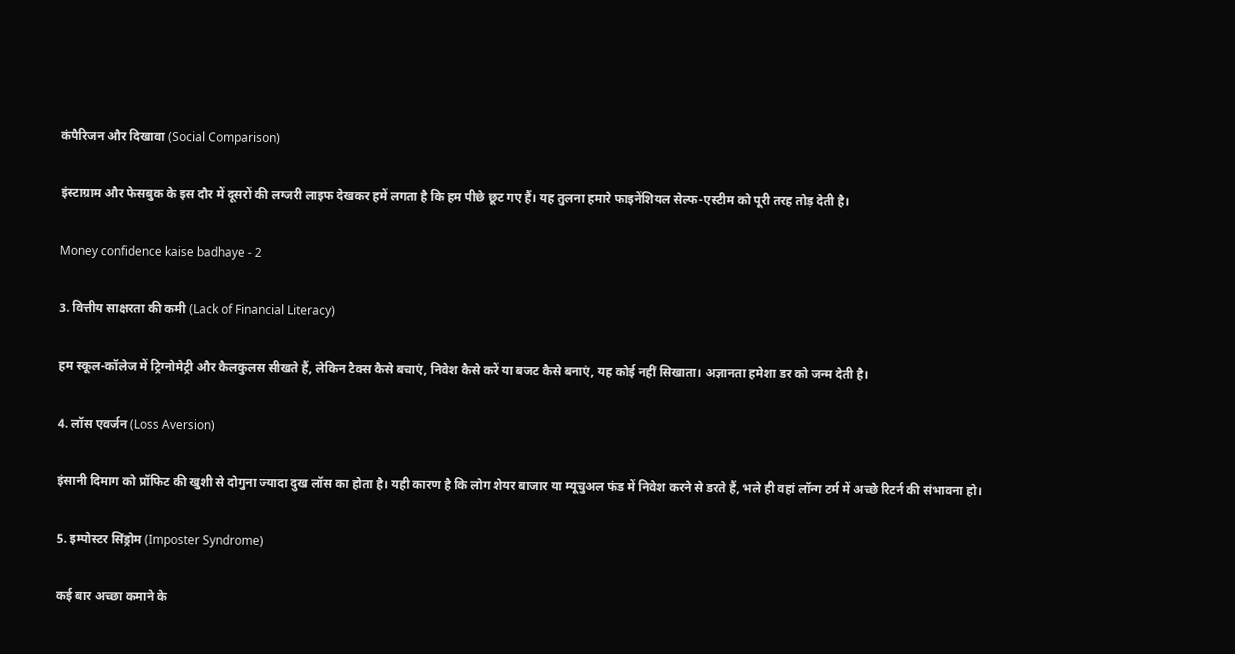कंपैरिजन और दिखावा (Social Comparison)

इंस्टाग्राम और फेसबुक के इस दौर में दूसरों की लग्जरी लाइफ देखकर हमें लगता है कि हम पीछे छूट गए हैं। यह तुलना हमारे फाइनेंशियल सेल्फ-एस्टीम को पूरी तरह तोड़ देती है।

Money confidence kaise badhaye - 2

3. वित्तीय साक्षरता की कमी (Lack of Financial Literacy)

हम स्कूल-कॉलेज में ट्रिग्नोमेट्री और कैलकुलस सीखते हैं, लेकिन टैक्स कैसे बचाएं, निवेश कैसे करें या बजट कैसे बनाएं, यह कोई नहीं सिखाता। अज्ञानता हमेशा डर को जन्म देती है।

4. लॉस एवर्जन (Loss Aversion)

इंसानी दिमाग को प्रॉफिट की खुशी से दोगुना ज्यादा दुख लॉस का होता है। यही कारण है कि लोग शेयर बाजार या म्यूचुअल फंड में निवेश करने से डरते हैं, भले ही वहां लॉन्ग टर्म में अच्छे रिटर्न की संभावना हो।

5. इम्पोस्टर सिंड्रोम (Imposter Syndrome)

कई बार अच्छा कमाने के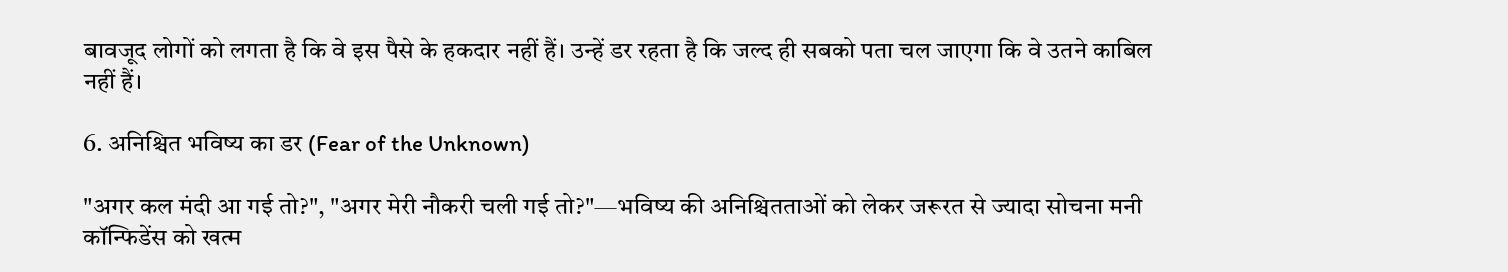बावजूद लोगों को लगता है कि वे इस पैसे के हकदार नहीं हैं। उन्हें डर रहता है कि जल्द ही सबको पता चल जाएगा कि वे उतने काबिल नहीं हैं।

6. अनिश्चित भविष्य का डर (Fear of the Unknown)

"अगर कल मंदी आ गई तो?", "अगर मेरी नौकरी चली गई तो?"—भविष्य की अनिश्चितताओं को लेकर जरूरत से ज्यादा सोचना मनी कॉन्फिडेंस को खत्म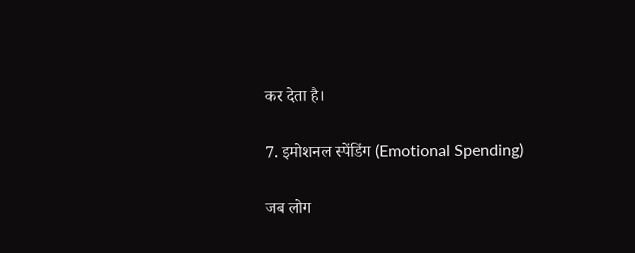कर देता है।

7. इमोशनल स्पेंडिंग (Emotional Spending)

जब लोग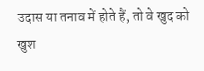उदास या तनाव में होते हैं, तो वे खुद को खुश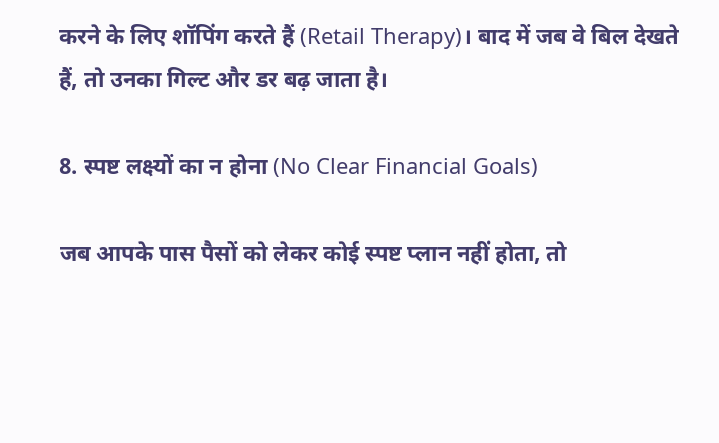करने के लिए शॉपिंग करते हैं (Retail Therapy)। बाद में जब वे बिल देखते हैं, तो उनका गिल्ट और डर बढ़ जाता है।

8. स्पष्ट लक्ष्यों का न होना (No Clear Financial Goals)

जब आपके पास पैसों को लेकर कोई स्पष्ट प्लान नहीं होता, तो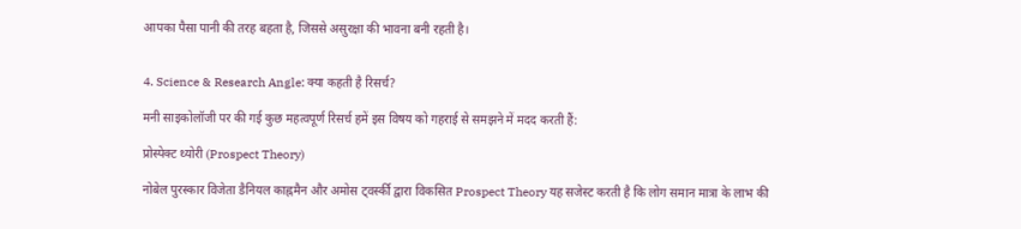आपका पैसा पानी की तरह बहता है, जिससे असुरक्षा की भावना बनी रहती है।


4. Science & Research Angle: क्या कहती है रिसर्च?

मनी साइकोलॉजी पर की गई कुछ महत्वपूर्ण रिसर्च हमें इस विषय को गहराई से समझने में मदद करती हैं:

प्रोस्पेक्ट थ्योरी (Prospect Theory)

नोबेल पुरस्कार विजेता डैनियल काह्नमैन और अमोस ट्वर्स्की द्वारा विकसित Prospect Theory यह सजेस्ट करती है कि लोग समान मात्रा के लाभ की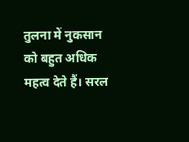तुलना में नुकसान को बहुत अधिक महत्व देते हैं। सरल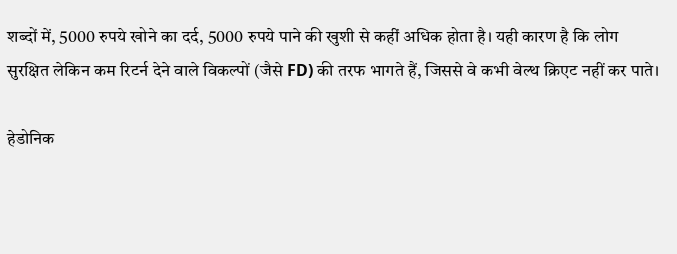शब्दों में, 5000 रुपये खोने का दर्द, 5000 रुपये पाने की खुशी से कहीं अधिक होता है। यही कारण है कि लोग सुरक्षित लेकिन कम रिटर्न देने वाले विकल्पों (जैसे FD) की तरफ भागते हैं, जिससे वे कभी वेल्थ क्रिएट नहीं कर पाते।

हेडोनिक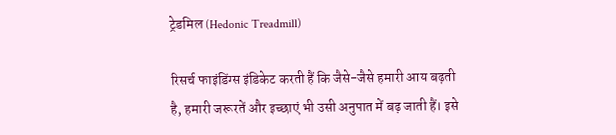ट्रेडमिल (Hedonic Treadmill)

रिसर्च फाइंडिंग्स इंडिकेट करती हैं कि जैसे-जैसे हमारी आय बढ़ती है, हमारी जरूरतें और इच्छाएं भी उसी अनुपात में बढ़ जाती हैं। इसे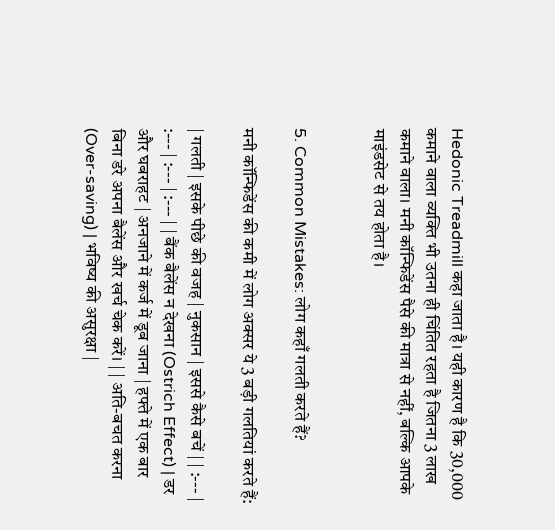Hedonic Treadmill कहा जाता है। यही कारण है कि 30,000 कमाने वाला व्यक्ति भी उतना ही चिंतित रहता है जितना 3 लाख कमाने वाला। मनी कॉन्फिडेंस पैसे की मात्रा से नहीं, बल्कि आपके माइंडसेट से तय होता है।


5. Common Mistakes: लोग कहाँ गलती करते हैं?

मनी कॉन्फिडेंस की कमी में लोग अक्सर ये 3 बड़ी गलतियां करते हैं:

| गलती | इसके पीछे की वजह | नुकसान | इससे कैसे बचें | | :--- | :--- | :--- | :--- | | बैंक बैलेंस न देखना (Ostrich Effect) | डर और घबराहट | अनजाने में कर्ज में डूब जाना | हफ्ते में एक बार बिना डरे अपना बैलेंस और खर्च चेक करें। | | अति-बचत करना (Over-saving) | भविष्य की असुरक्षा |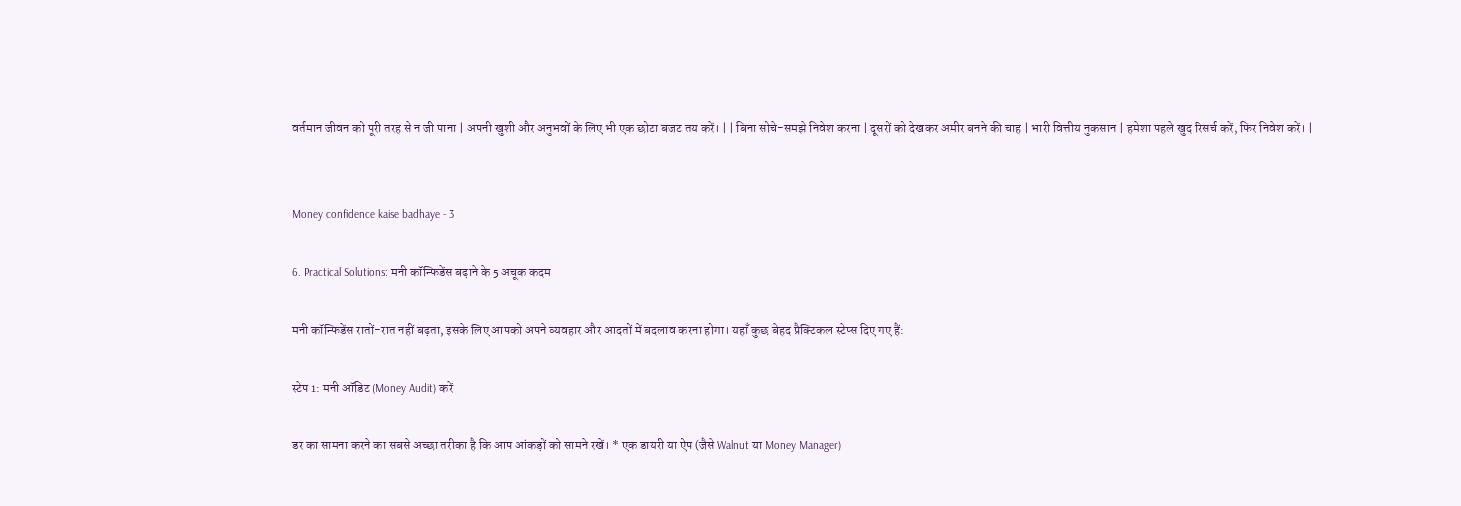वर्तमान जीवन को पूरी तरह से न जी पाना | अपनी खुशी और अनुभवों के लिए भी एक छोटा बजट तय करें। | | बिना सोचे-समझे निवेश करना | दूसरों को देखकर अमीर बनने की चाह | भारी वित्तीय नुकसान | हमेशा पहले खुद रिसर्च करें, फिर निवेश करें। |


Money confidence kaise badhaye - 3

6. Practical Solutions: मनी कॉन्फिडेंस बढ़ाने के 5 अचूक कदम

मनी कॉन्फिडेंस रातों-रात नहीं बढ़ता, इसके लिए आपको अपने व्यवहार और आदतों में बदलाव करना होगा। यहाँ कुछ बेहद प्रैक्टिकल स्टेप्स दिए गए हैं:

स्टेप 1: मनी ऑडिट (Money Audit) करें

डर का सामना करने का सबसे अच्छा तरीका है कि आप आंकड़ों को सामने रखें। * एक डायरी या ऐप (जैसे Walnut या Money Manager)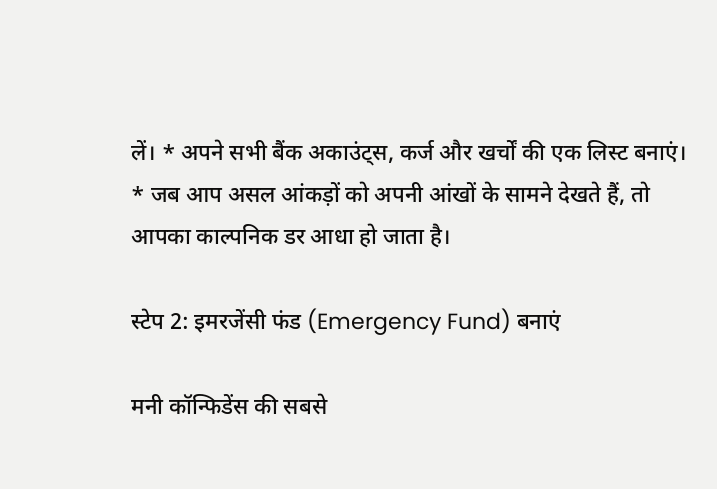लें। * अपने सभी बैंक अकाउंट्स, कर्ज और खर्चों की एक लिस्ट बनाएं। * जब आप असल आंकड़ों को अपनी आंखों के सामने देखते हैं, तो आपका काल्पनिक डर आधा हो जाता है।

स्टेप 2: इमरजेंसी फंड (Emergency Fund) बनाएं

मनी कॉन्फिडेंस की सबसे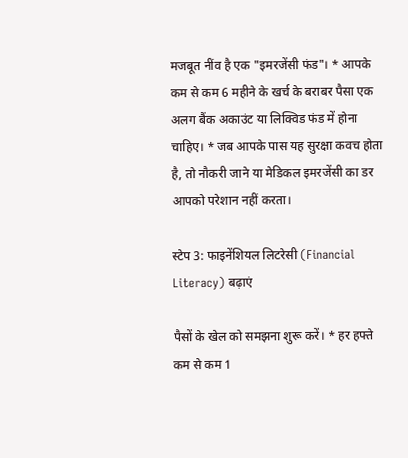मजबूत नींव है एक "इमरजेंसी फंड"। * आपके कम से कम 6 महीने के खर्च के बराबर पैसा एक अलग बैंक अकाउंट या लिक्विड फंड में होना चाहिए। * जब आपके पास यह सुरक्षा कवच होता है, तो नौकरी जाने या मेडिकल इमरजेंसी का डर आपको परेशान नहीं करता।

स्टेप 3: फाइनेंशियल लिटरेसी (Financial Literacy) बढ़ाएं

पैसों के खेल को समझना शुरू करें। * हर हफ्ते कम से कम 1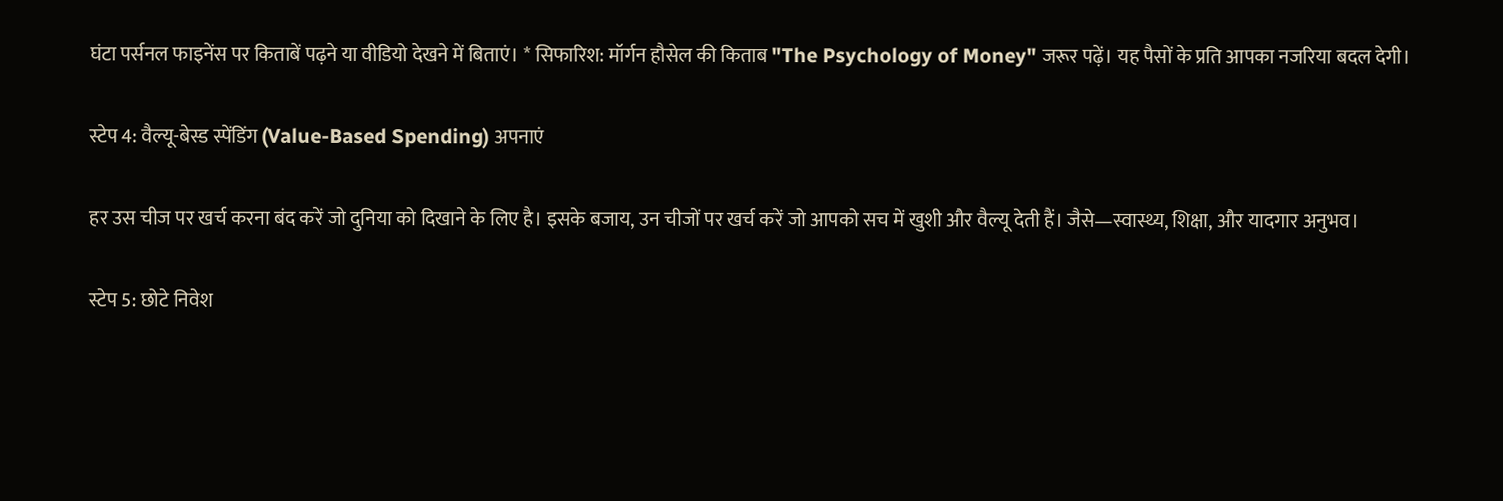घंटा पर्सनल फाइनेंस पर किताबें पढ़ने या वीडियो देखने में बिताएं। * सिफारिश: मॉर्गन हौसेल की किताब "The Psychology of Money" जरूर पढ़ें। यह पैसों के प्रति आपका नजरिया बदल देगी।

स्टेप 4: वैल्यू-बेस्ड स्पेंडिंग (Value-Based Spending) अपनाएं

हर उस चीज पर खर्च करना बंद करें जो दुनिया को दिखाने के लिए है। इसके बजाय, उन चीजों पर खर्च करें जो आपको सच में खुशी और वैल्यू देती हैं। जैसे—स्वास्थ्य, शिक्षा, और यादगार अनुभव।

स्टेप 5: छोटे निवेश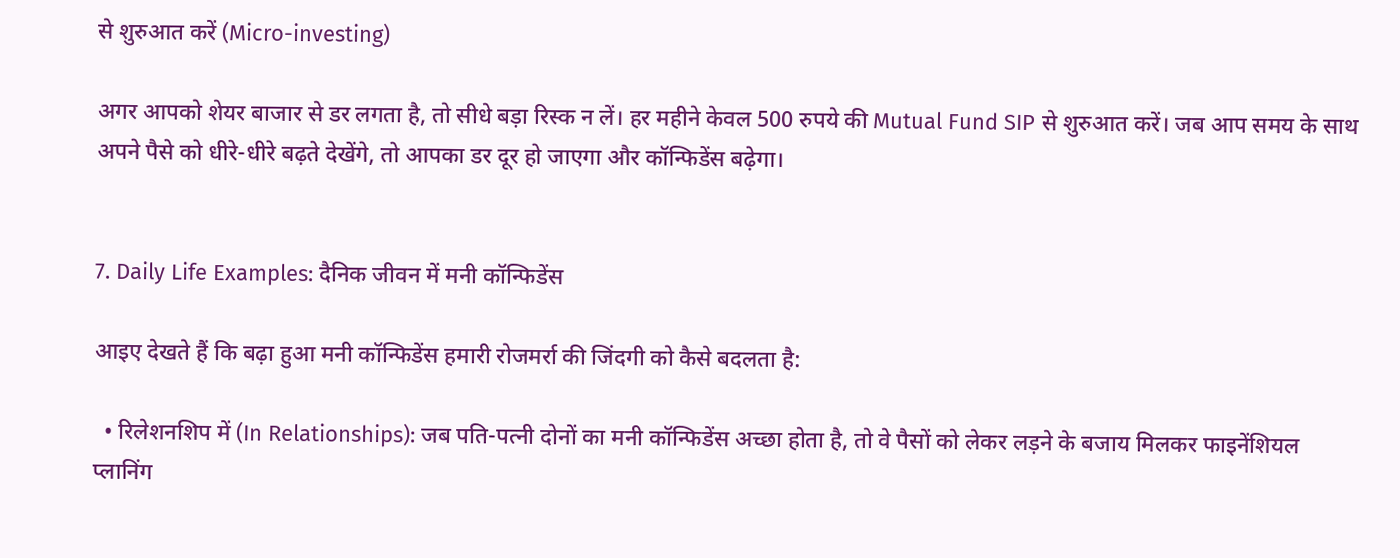से शुरुआत करें (Micro-investing)

अगर आपको शेयर बाजार से डर लगता है, तो सीधे बड़ा रिस्क न लें। हर महीने केवल 500 रुपये की Mutual Fund SIP से शुरुआत करें। जब आप समय के साथ अपने पैसे को धीरे-धीरे बढ़ते देखेंगे, तो आपका डर दूर हो जाएगा और कॉन्फिडेंस बढ़ेगा।


7. Daily Life Examples: दैनिक जीवन में मनी कॉन्फिडेंस

आइए देखते हैं कि बढ़ा हुआ मनी कॉन्फिडेंस हमारी रोजमर्रा की जिंदगी को कैसे बदलता है:

  • रिलेशनशिप में (In Relationships): जब पति-पत्नी दोनों का मनी कॉन्फिडेंस अच्छा होता है, तो वे पैसों को लेकर लड़ने के बजाय मिलकर फाइनेंशियल प्लानिंग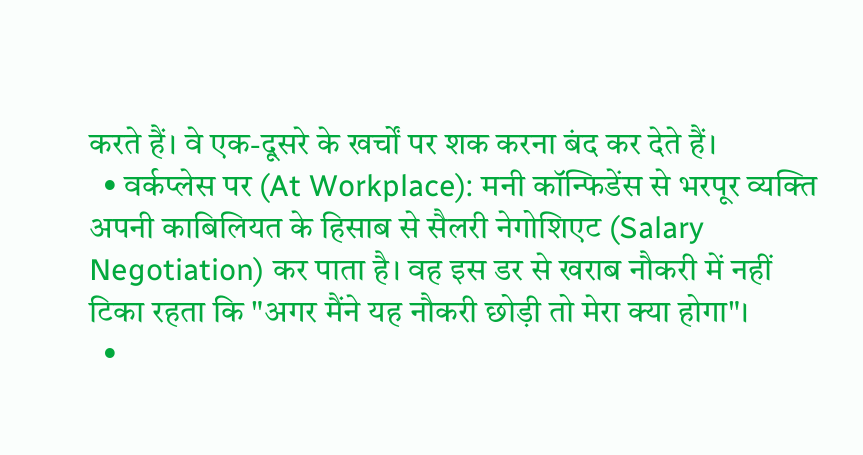करते हैं। वे एक-दूसरे के खर्चों पर शक करना बंद कर देते हैं।
  • वर्कप्लेस पर (At Workplace): मनी कॉन्फिडेंस से भरपूर व्यक्ति अपनी काबिलियत के हिसाब से सैलरी नेगोशिएट (Salary Negotiation) कर पाता है। वह इस डर से खराब नौकरी में नहीं टिका रहता कि "अगर मैंने यह नौकरी छोड़ी तो मेरा क्या होगा"।
  •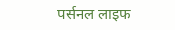पर्सनल लाइफ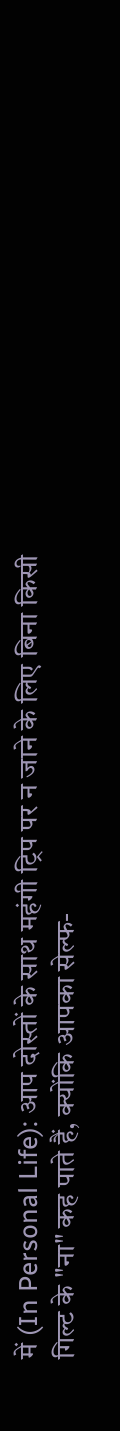में (In Personal Life): आप दोस्तों के साथ महंगी ट्रिप पर न जाने के लिए बिना किसी गिल्ट के "ना" कह पाते हैं, क्योंकि आपका सेल्फ-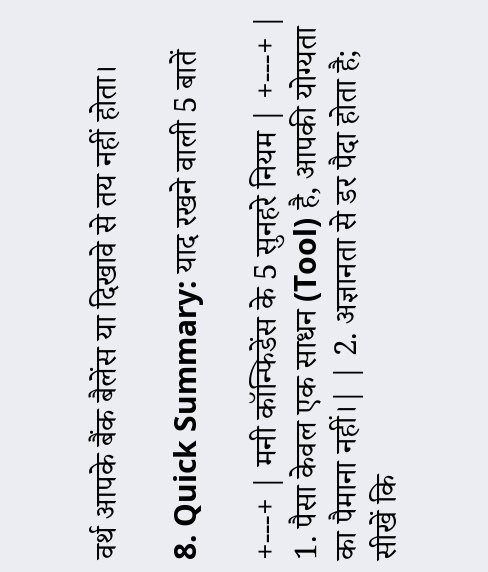वर्थ आपके बैंक बैलेंस या दिखावे से तय नहीं होता।

8. Quick Summary: याद रखने वाली 5 बातें

+---+ | मनी कॉन्फिडेंस के 5 सुनहरे नियम | +---+ | 1. पैसा केवल एक साधन (Tool) है, आपकी योग्यता का पैमाना नहीं।| | 2. अज्ञानता से डर पैदा होता है; सीखें कि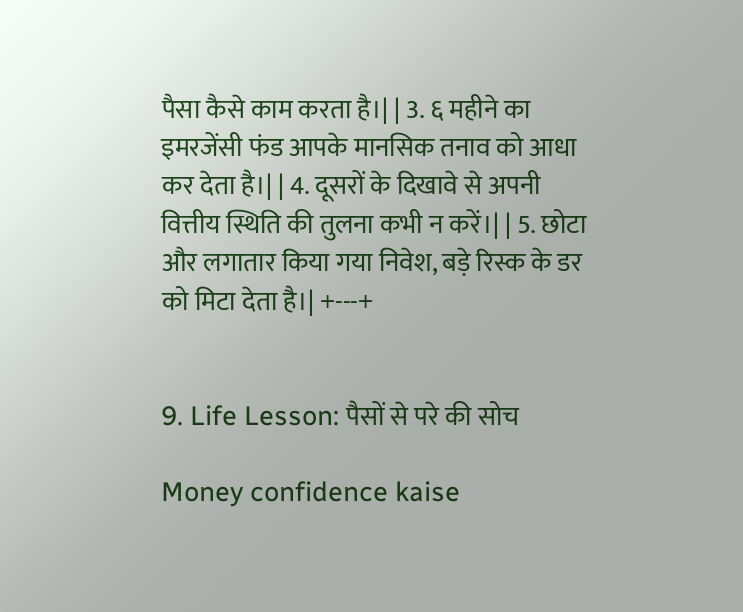पैसा कैसे काम करता है।| | 3. ६ महीने का इमरजेंसी फंड आपके मानसिक तनाव को आधा कर देता है।| | 4. दूसरों के दिखावे से अपनी वित्तीय स्थिति की तुलना कभी न करें।| | 5. छोटा और लगातार किया गया निवेश, बड़े रिस्क के डर को मिटा देता है।| +---+


9. Life Lesson: पैसों से परे की सोच

Money confidence kaise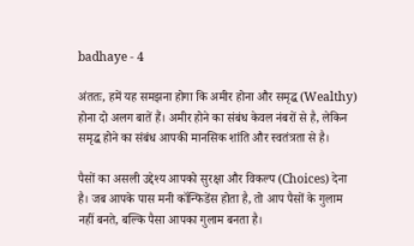badhaye - 4

अंततः, हमें यह समझना होगा कि अमीर होना और समृद्ध (Wealthy) होना दो अलग बातें हैं। अमीर होने का संबंध केवल नंबरों से है, लेकिन समृद्ध होने का संबंध आपकी मानसिक शांति और स्वतंत्रता से है।

पैसों का असली उद्देश्य आपको सुरक्षा और विकल्प (Choices) देना है। जब आपके पास मनी कॉन्फिडेंस होता है, तो आप पैसों के गुलाम नहीं बनते, बल्कि पैसा आपका गुलाम बनता है।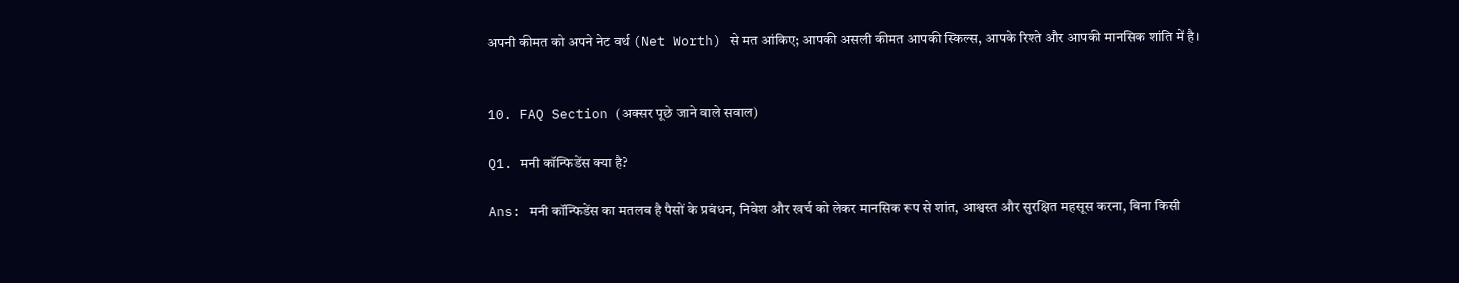अपनी कीमत को अपने नेट वर्थ (Net Worth) से मत आंकिए; आपकी असली कीमत आपकी स्किल्स, आपके रिश्ते और आपकी मानसिक शांति में है।


10. FAQ Section (अक्सर पूछे जाने वाले सवाल)

Q1. मनी कॉन्फिडेंस क्या है?

Ans: मनी कॉन्फिडेंस का मतलब है पैसों के प्रबंधन, निवेश और खर्च को लेकर मानसिक रूप से शांत, आश्वस्त और सुरक्षित महसूस करना, बिना किसी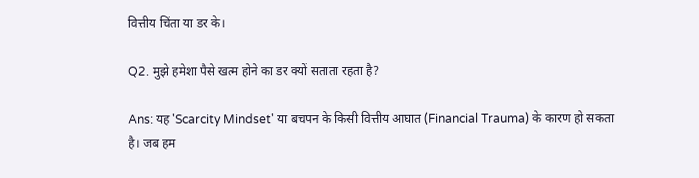वित्तीय चिंता या डर के।

Q2. मुझे हमेशा पैसे खत्म होने का डर क्यों सताता रहता है?

Ans: यह 'Scarcity Mindset' या बचपन के किसी वित्तीय आघात (Financial Trauma) के कारण हो सकता है। जब हम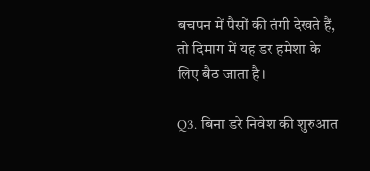बचपन में पैसों की तंगी देखते हैं, तो दिमाग में यह डर हमेशा के लिए बैठ जाता है।

Q3. बिना डरे निवेश की शुरुआत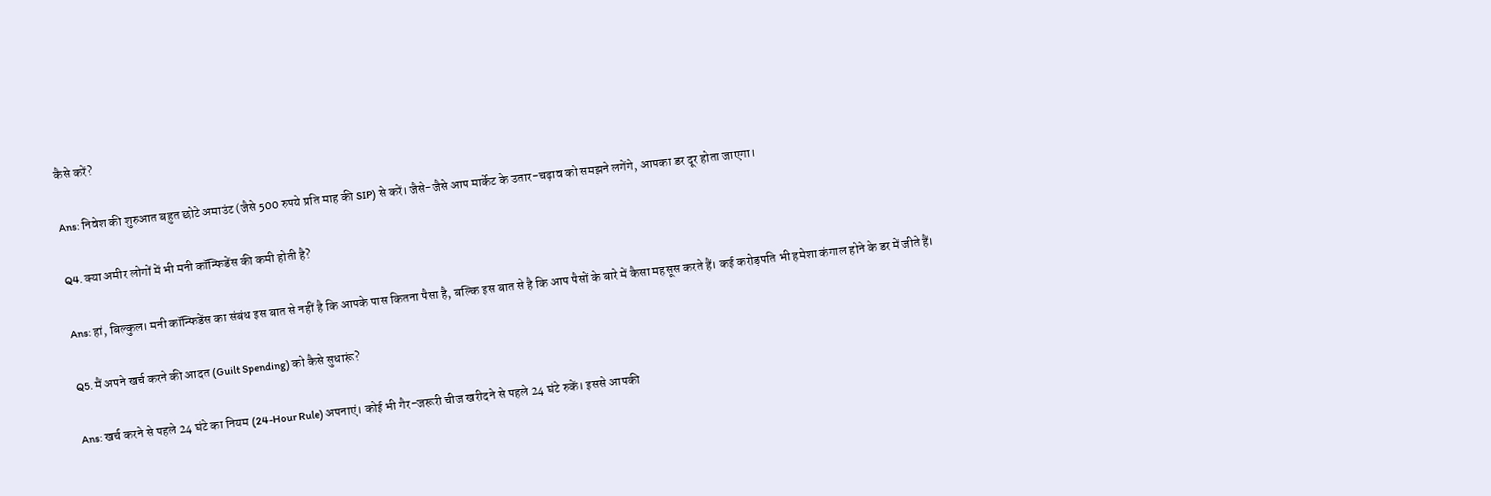कैसे करें?

Ans: निवेश की शुरुआत बहुत छोटे अमाउंट (जैसे 500 रुपये प्रति माह की SIP) से करें। जैसे-जैसे आप मार्केट के उतार-चढ़ाव को समझने लगेंगे, आपका डर दूर होता जाएगा।

Q4. क्या अमीर लोगों में भी मनी कॉन्फिडेंस की कमी होती है?

Ans: हां, बिल्कुल। मनी कॉन्फिडेंस का संबंध इस बात से नहीं है कि आपके पास कितना पैसा है, बल्कि इस बात से है कि आप पैसों के बारे में कैसा महसूस करते हैं। कई करोड़पति भी हमेशा कंगाल होने के डर में जीते हैं।

Q5. मैं अपने खर्च करने की आदत (Guilt Spending) को कैसे सुधारूं?

Ans: खर्च करने से पहले 24 घंटे का नियम (24-Hour Rule) अपनाएं। कोई भी गैर-जरूरी चीज खरीदने से पहले 24 घंटे रुकें। इससे आपकी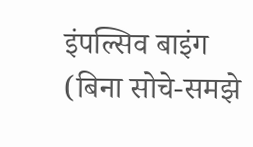इंपल्सिव बाइंग (बिना सोचे-समझे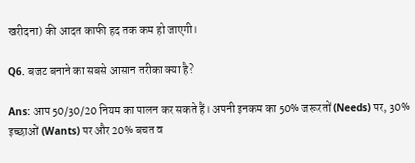खरीदना) की आदत काफी हद तक कम हो जाएगी।

Q6. बजट बनाने का सबसे आसान तरीका क्या है?

Ans: आप 50/30/20 नियम का पालन कर सकते हैं। अपनी इनकम का 50% जरूरतों (Needs) पर, 30% इच्छाओं (Wants) पर और 20% बचत व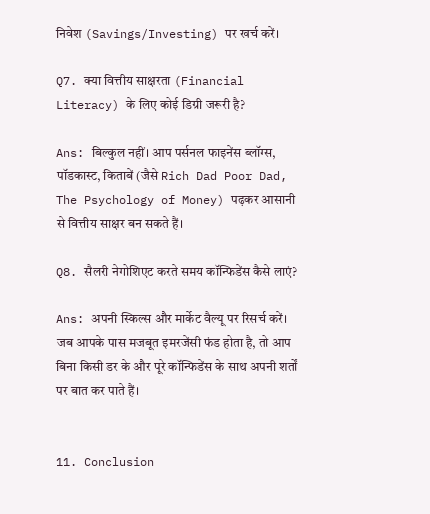निवेश (Savings/Investing) पर खर्च करें।

Q7. क्या वित्तीय साक्षरता (Financial Literacy) के लिए कोई डिग्री जरूरी है?

Ans: बिल्कुल नहीं। आप पर्सनल फाइनेंस ब्लॉग्स, पॉडकास्ट, किताबें (जैसे Rich Dad Poor Dad, The Psychology of Money) पढ़कर आसानी से वित्तीय साक्षर बन सकते हैं।

Q8. सैलरी नेगोशिएट करते समय कॉन्फिडेंस कैसे लाएं?

Ans: अपनी स्किल्स और मार्केट वैल्यू पर रिसर्च करें। जब आपके पास मजबूत इमरजेंसी फंड होता है, तो आप बिना किसी डर के और पूरे कॉन्फिडेंस के साथ अपनी शर्तों पर बात कर पाते हैं।


11. Conclusion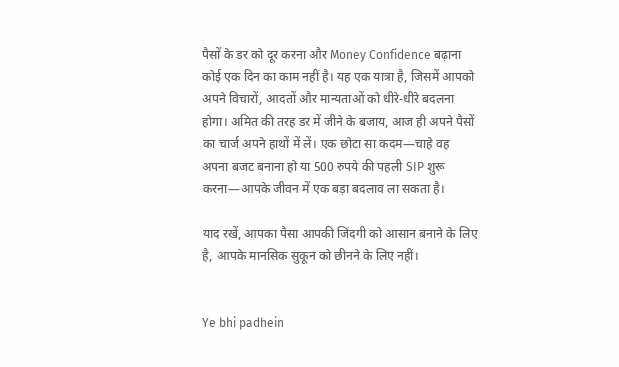पैसों के डर को दूर करना और Money Confidence बढ़ाना कोई एक दिन का काम नहीं है। यह एक यात्रा है, जिसमें आपको अपने विचारों, आदतों और मान्यताओं को धीरे-धीरे बदलना होगा। अमित की तरह डर में जीने के बजाय, आज ही अपने पैसों का चार्ज अपने हाथों में लें। एक छोटा सा कदम—चाहे वह अपना बजट बनाना हो या 500 रुपये की पहली SIP शुरू करना—आपके जीवन में एक बड़ा बदलाव ला सकता है।

याद रखें, आपका पैसा आपकी जिंदगी को आसान बनाने के लिए है, आपके मानसिक सुकून को छीनने के लिए नहीं।


Ye bhi padhein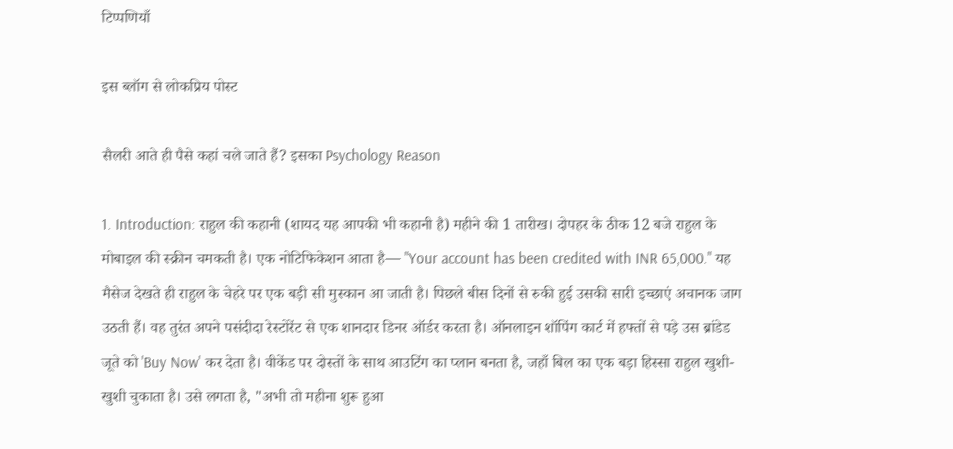टिप्पणियाँ

इस ब्लॉग से लोकप्रिय पोस्ट

सैलरी आते ही पैसे कहां चले जाते हैं? इसका Psychology Reason

1. Introduction: राहुल की कहानी (शायद यह आपकी भी कहानी है) महीने की 1 तारीख। दोपहर के ठीक 12 बजे राहुल के मोबाइल की स्क्रीन चमकती है। एक नोटिफिकेशन आता है— "Your account has been credited with INR 65,000." यह मैसेज देखते ही राहुल के चेहरे पर एक बड़ी सी मुस्कान आ जाती है। पिछले बीस दिनों से रुकी हुई उसकी सारी इच्छाएं अचानक जाग उठती हैं। वह तुरंत अपने पसंदीदा रेस्टोरेंट से एक शानदार डिनर ऑर्डर करता है। ऑनलाइन शॉपिंग कार्ट में हफ्तों से पड़े उस ब्रांडेड जूते को 'Buy Now' कर देता है। वीकेंड पर दोस्तों के साथ आउटिंग का प्लान बनता है, जहाँ बिल का एक बड़ा हिस्सा राहुल खुशी-खुशी चुकाता है। उसे लगता है, "अभी तो महीना शुरू हुआ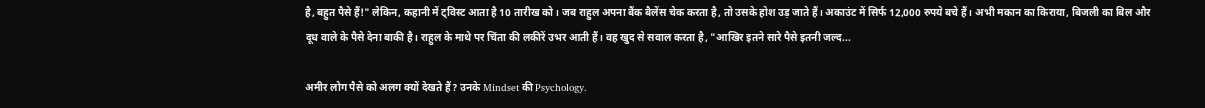है, बहुत पैसे हैं!" लेकिन, कहानी में ट्विस्ट आता है 10 तारीख को। जब राहुल अपना बैंक बैलेंस चेक करता है, तो उसके होश उड़ जाते हैं। अकाउंट में सिर्फ 12,000 रुपये बचे हैं। अभी मकान का किराया, बिजली का बिल और दूध वाले के पैसे देना बाकी है। राहुल के माथे पर चिंता की लकीरें उभर आती हैं। वह खुद से सवाल करता है, "आखिर इतने सारे पैसे इतनी जल्द...

अमीर लोग पैसे को अलग क्यों देखते हैं? उनके Mindset की Psychology.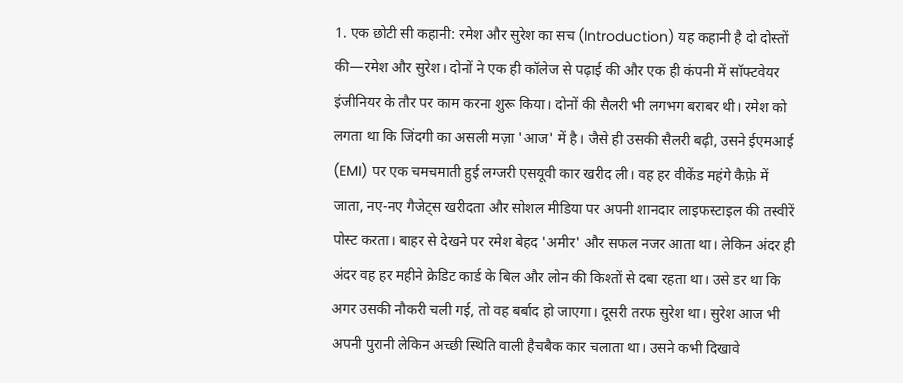1. एक छोटी सी कहानी: रमेश और सुरेश का सच (Introduction) यह कहानी है दो दोस्तों की—रमेश और सुरेश। दोनों ने एक ही कॉलेज से पढ़ाई की और एक ही कंपनी में सॉफ्टवेयर इंजीनियर के तौर पर काम करना शुरू किया। दोनों की सैलरी भी लगभग बराबर थी। रमेश को लगता था कि जिंदगी का असली मज़ा 'आज' में है। जैसे ही उसकी सैलरी बढ़ी, उसने ईएमआई (EMI) पर एक चमचमाती हुई लग्जरी एसयूवी कार खरीद ली। वह हर वीकेंड महंगे कैफ़े में जाता, नए-नए गैजेट्स खरीदता और सोशल मीडिया पर अपनी शानदार लाइफस्टाइल की तस्वीरें पोस्ट करता। बाहर से देखने पर रमेश बेहद 'अमीर' और सफल नजर आता था। लेकिन अंदर ही अंदर वह हर महीने क्रेडिट कार्ड के बिल और लोन की किश्तों से दबा रहता था। उसे डर था कि अगर उसकी नौकरी चली गई, तो वह बर्बाद हो जाएगा। दूसरी तरफ सुरेश था। सुरेश आज भी अपनी पुरानी लेकिन अच्छी स्थिति वाली हैचबैक कार चलाता था। उसने कभी दिखावे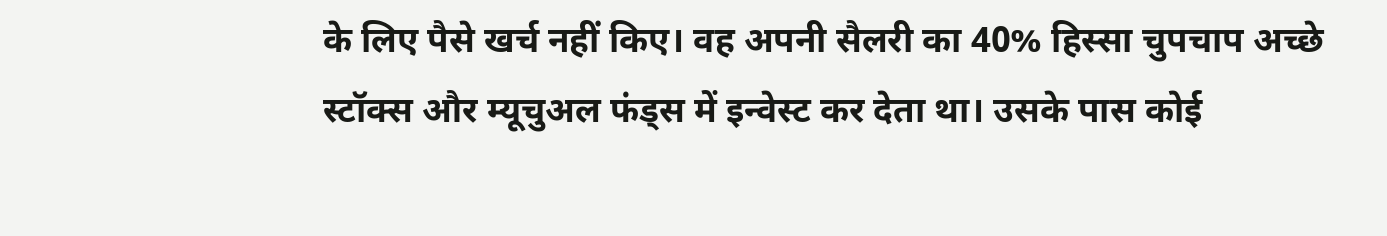के लिए पैसे खर्च नहीं किए। वह अपनी सैलरी का 40% हिस्सा चुपचाप अच्छे स्टॉक्स और म्यूचुअल फंड्स में इन्वेस्ट कर देता था। उसके पास कोई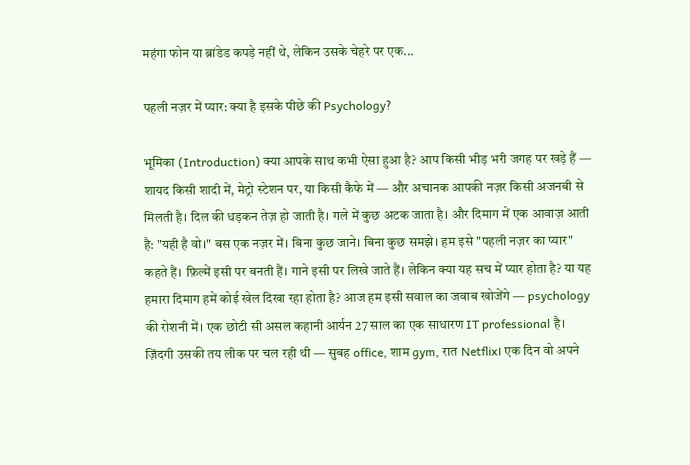महंगा फोन या ब्रांडेड कपड़े नहीं थे, लेकिन उसके चेहरे पर एक...

पहली नज़र में प्यार: क्या है इसके पीछे की Psychology?

भूमिका (Introduction) क्या आपके साथ कभी ऐसा हुआ है? आप किसी भीड़ भरी जगह पर खड़े हैं — शायद किसी शादी में, मेट्रो स्टेशन पर, या किसी कैफे में — और अचानक आपकी नज़र किसी अजनबी से मिलती है। दिल की धड़कन तेज़ हो जाती है। गले में कुछ अटक जाता है। और दिमाग में एक आवाज़ आती है: "यही है वो।" बस एक नज़र में। बिना कुछ जाने। बिना कुछ समझे। हम इसे "पहली नज़र का प्यार" कहते हैं। फ़िल्में इसी पर बनती हैं। गाने इसी पर लिखे जाते हैं। लेकिन क्या यह सच में प्यार होता है? या यह हमारा दिमाग हमें कोई खेल दिखा रहा होता है? आज हम इसी सवाल का जवाब खोजेंगे — psychology की रोशनी में। एक छोटी सी असल कहानी आर्यन 27 साल का एक साधारण IT professional है। ज़िंदगी उसकी तय लीक पर चल रही थी — सुबह office, शाम gym, रात Netflix। एक दिन वो अपने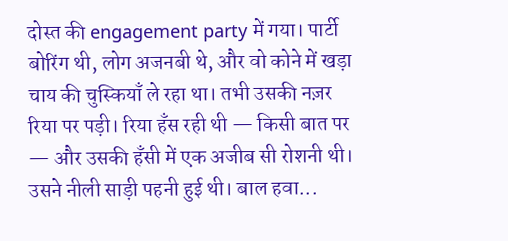दोस्त की engagement party में गया। पार्टी बोरिंग थी, लोग अजनबी थे, और वो कोने में खड़ा चाय की चुस्कियाँ ले रहा था। तभी उसकी नज़र रिया पर पड़ी। रिया हँस रही थी — किसी बात पर — और उसकी हँसी में एक अजीब सी रोशनी थी। उसने नीली साड़ी पहनी हुई थी। बाल हवा...